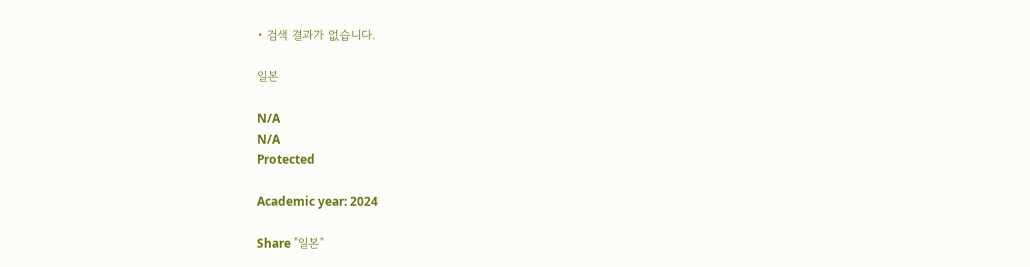• 검색 결과가 없습니다.

일본

N/A
N/A
Protected

Academic year: 2024

Share "일본"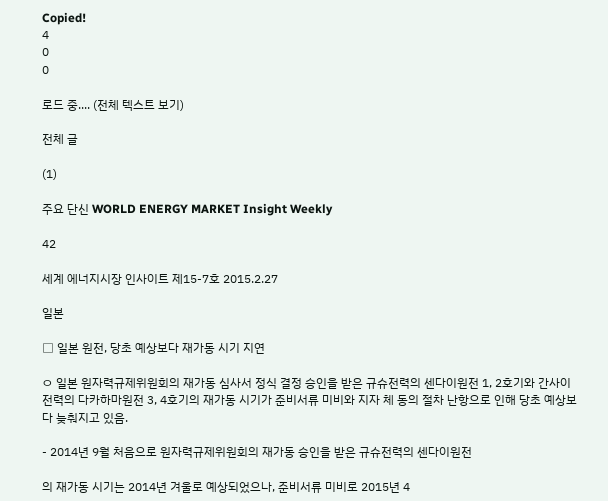Copied!
4
0
0

로드 중.... (전체 텍스트 보기)

전체 글

(1)

주요 단신 WORLD ENERGY MARKET Insight Weekly

42

세계 에너지시장 인사이트 제15-7호 2015.2.27

일본

□ 일본 원전, 당초 예상보다 재가동 시기 지연

ㅇ 일본 원자력규제위원회의 재가동 심사서 정식 결정 승인을 받은 규슈전력의 센다이원전 1, 2호기와 간사이전력의 다카하마원전 3, 4호기의 재가동 시기가 준비서류 미비와 지자 체 동의 절차 난항으로 인해 당초 예상보다 늦춰지고 있음.

- 2014년 9월 처음으로 원자력규제위원회의 재가동 승인을 받은 규슈전력의 센다이원전

의 재가동 시기는 2014년 겨울로 예상되었으나, 준비서류 미비로 2015년 4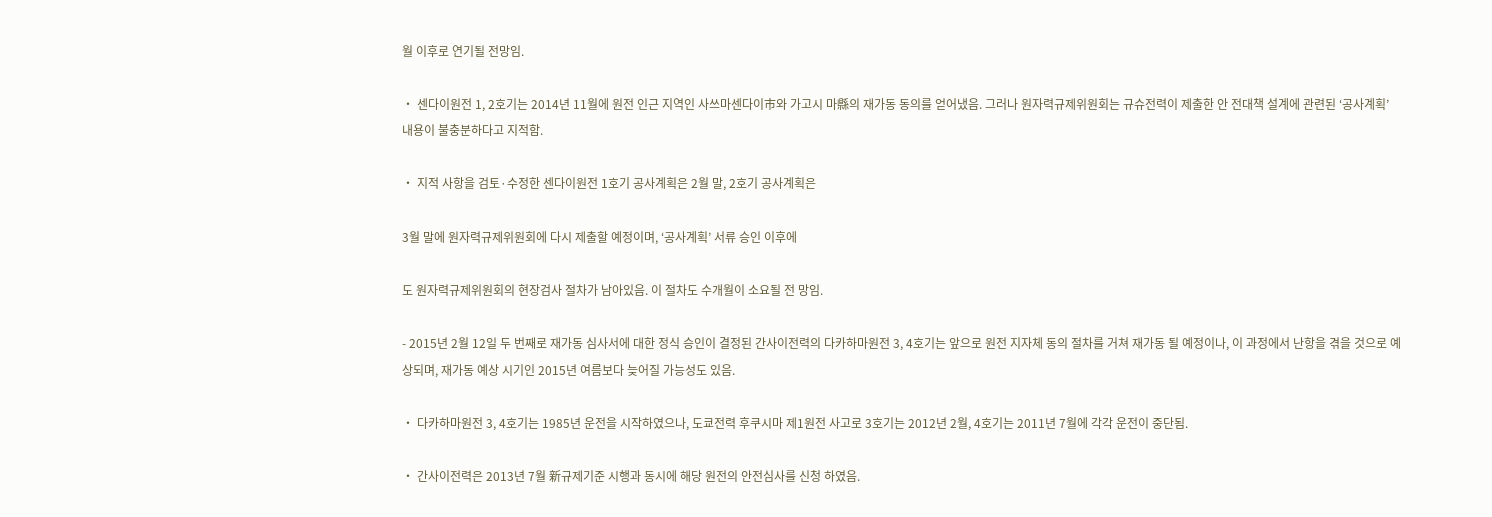월 이후로 연기될 전망임.

・ 센다이원전 1, 2호기는 2014년 11월에 원전 인근 지역인 사쓰마센다이市와 가고시 마縣의 재가동 동의를 얻어냈음. 그러나 원자력규제위원회는 규슈전력이 제출한 안 전대책 설계에 관련된 ‘공사계획’ 내용이 불충분하다고 지적함.

・ 지적 사항을 검토·수정한 센다이원전 1호기 공사계획은 2월 말, 2호기 공사계획은

3월 말에 원자력규제위원회에 다시 제출할 예정이며, ‘공사계획’ 서류 승인 이후에

도 원자력규제위원회의 현장검사 절차가 남아있음. 이 절차도 수개월이 소요될 전 망임.

- 2015년 2월 12일 두 번째로 재가동 심사서에 대한 정식 승인이 결정된 간사이전력의 다카하마원전 3, 4호기는 앞으로 원전 지자체 동의 절차를 거쳐 재가동 될 예정이나, 이 과정에서 난항을 겪을 것으로 예상되며, 재가동 예상 시기인 2015년 여름보다 늦어질 가능성도 있음.

・ 다카하마원전 3, 4호기는 1985년 운전을 시작하였으나, 도쿄전력 후쿠시마 제1원전 사고로 3호기는 2012년 2월, 4호기는 2011년 7월에 각각 운전이 중단됨.

・ 간사이전력은 2013년 7월 新규제기준 시행과 동시에 해당 원전의 안전심사를 신청 하였음.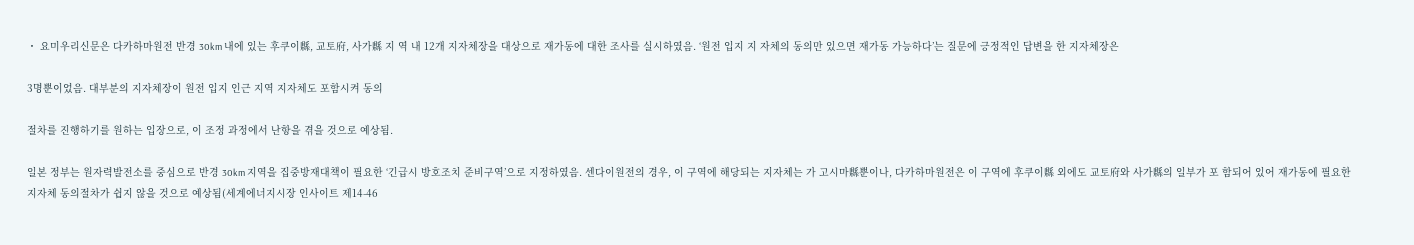・ 요미우리신문은 다카하마원전 반경 30km 내에 있는 후쿠이縣, 교토府, 사가縣 지 역 내 12개 지자체장을 대상으로 재가동에 대한 조사를 실시하였음. ‘원전 입지 지 자체의 동의만 있으면 재가동 가능하다’는 질문에 긍정적인 답변을 한 지자체장은

3명뿐이었음. 대부분의 지자체장이 원전 입지 인근 지역 지자체도 포함시켜 동의

절차를 진행하기를 원하는 입장으로, 이 조정 과정에서 난항을 겪을 것으로 예상됨.

일본 정부는 원자력발전소를 중심으로 반경 30km 지역을 집중방재대책이 필요한 ‘긴급시 방호조치 준비구역’으로 지정하였음. 센다이원전의 경우, 이 구역에 해당되는 지자체는 가 고시마縣뿐이나, 다카하마원전은 이 구역에 후쿠이縣 외에도 교토府와 사가縣의 일부가 포 함되어 있어 재가동에 필요한 지자체 동의절차가 쉽지 않을 것으로 예상됨(세계에너지시장 인사이트 제14-46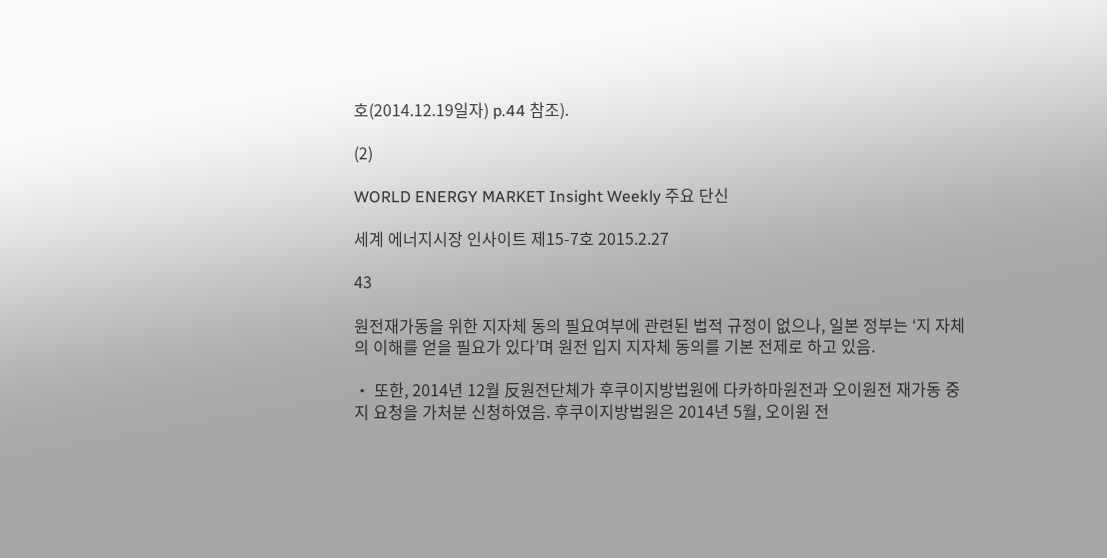호(2014.12.19일자) p.44 참조).

(2)

WORLD ENERGY MARKET Insight Weekly 주요 단신

세계 에너지시장 인사이트 제15-7호 2015.2.27

43

원전재가동을 위한 지자체 동의 필요여부에 관련된 법적 규정이 없으나, 일본 정부는 ‘지 자체의 이해를 얻을 필요가 있다’며 원전 입지 지자체 동의를 기본 전제로 하고 있음.

・ 또한, 2014년 12월 反원전단체가 후쿠이지방법원에 다카하마원전과 오이원전 재가동 중지 요청을 가처분 신청하였음. 후쿠이지방법원은 2014년 5월, 오이원 전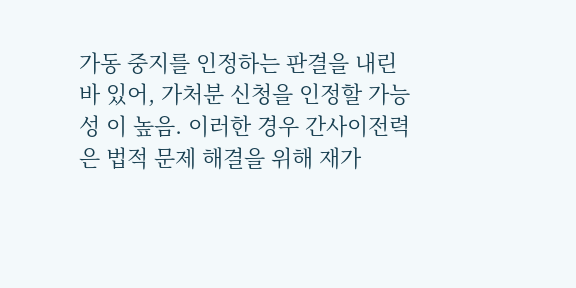가동 중지를 인정하는 판결을 내린 바 있어, 가처분 신청을 인정할 가능성 이 높음. 이러한 경우 간사이전력은 법적 문제 해결을 위해 재가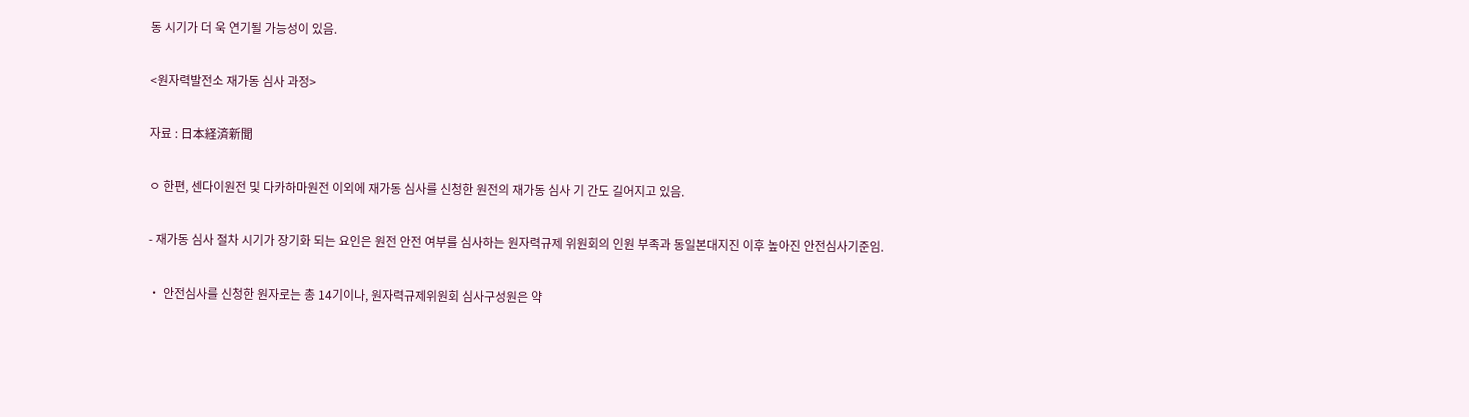동 시기가 더 욱 연기될 가능성이 있음.

<원자력발전소 재가동 심사 과정>

자료 : 日本経済新聞

ㅇ 한편, 센다이원전 및 다카하마원전 이외에 재가동 심사를 신청한 원전의 재가동 심사 기 간도 길어지고 있음.

- 재가동 심사 절차 시기가 장기화 되는 요인은 원전 안전 여부를 심사하는 원자력규제 위원회의 인원 부족과 동일본대지진 이후 높아진 안전심사기준임.

・ 안전심사를 신청한 원자로는 총 14기이나, 원자력규제위원회 심사구성원은 약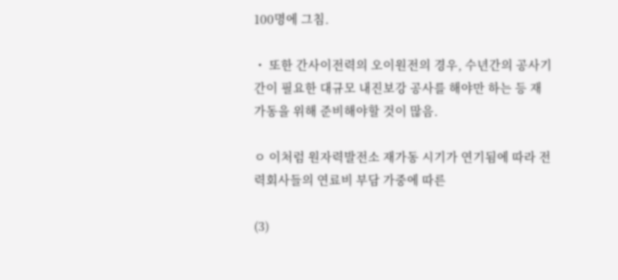100명에 그침.

・ 또한 간사이전력의 오이원전의 경우, 수년간의 공사기간이 필요한 대규모 내진보강 공사를 해야만 하는 등 재가동을 위해 준비해야할 것이 많음.

ㅇ 이처럼 원자력발전소 재가동 시기가 연기됨에 따라 전력회사들의 연료비 부담 가중에 따른

(3)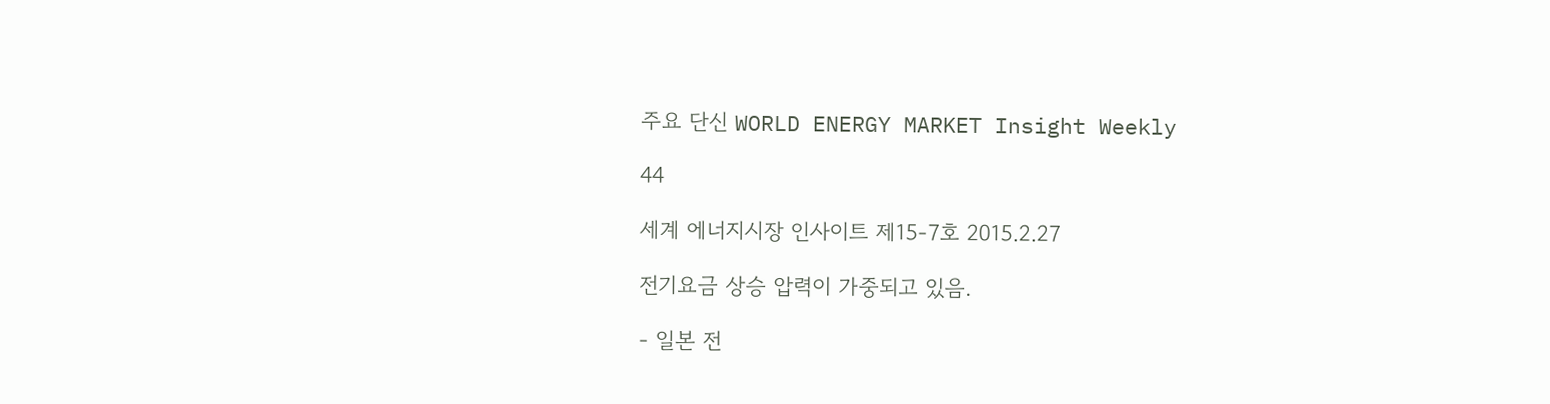주요 단신 WORLD ENERGY MARKET Insight Weekly

44

세계 에너지시장 인사이트 제15-7호 2015.2.27

전기요금 상승 압력이 가중되고 있음.

- 일본 전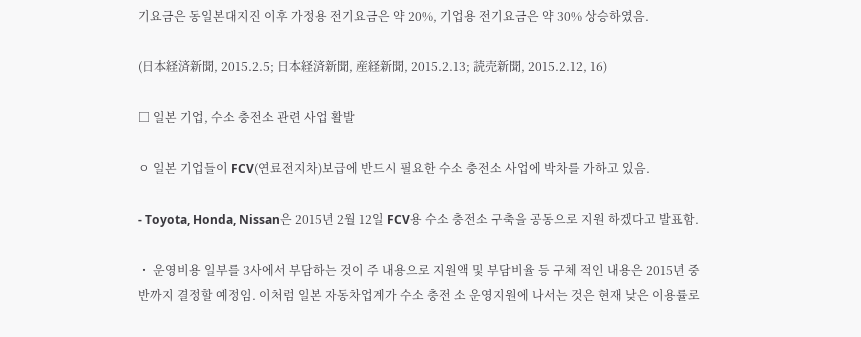기요금은 동일본대지진 이후 가정용 전기요금은 약 20%, 기업용 전기요금은 약 30% 상승하였음.

(日本経済新聞, 2015.2.5; 日本経済新聞, 産経新聞, 2015.2.13; 読売新聞, 2015.2.12, 16)

□ 일본 기업, 수소 충전소 관련 사업 활발

ㅇ 일본 기업들이 FCV(연료전지차)보급에 반드시 필요한 수소 충전소 사업에 박차를 가하고 있음.

- Toyota, Honda, Nissan은 2015년 2월 12일 FCV용 수소 충전소 구축을 공동으로 지원 하겠다고 발표함.

・ 운영비용 일부를 3사에서 부담하는 것이 주 내용으로 지원액 및 부담비율 등 구체 적인 내용은 2015년 중반까지 결정할 예정임. 이처럼 일본 자동차업계가 수소 충전 소 운영지원에 나서는 것은 현재 낮은 이용률로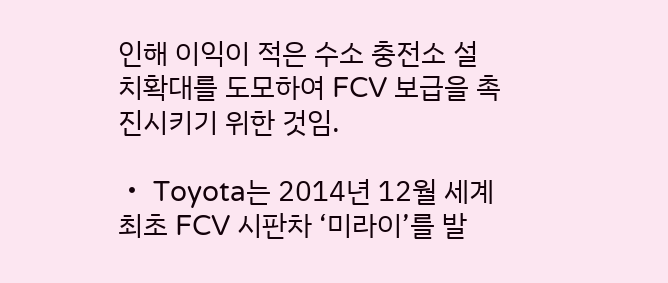인해 이익이 적은 수소 충전소 설 치확대를 도모하여 FCV 보급을 촉진시키기 위한 것임.

・ Toyota는 2014년 12월 세계 최초 FCV 시판차 ‘미라이’를 발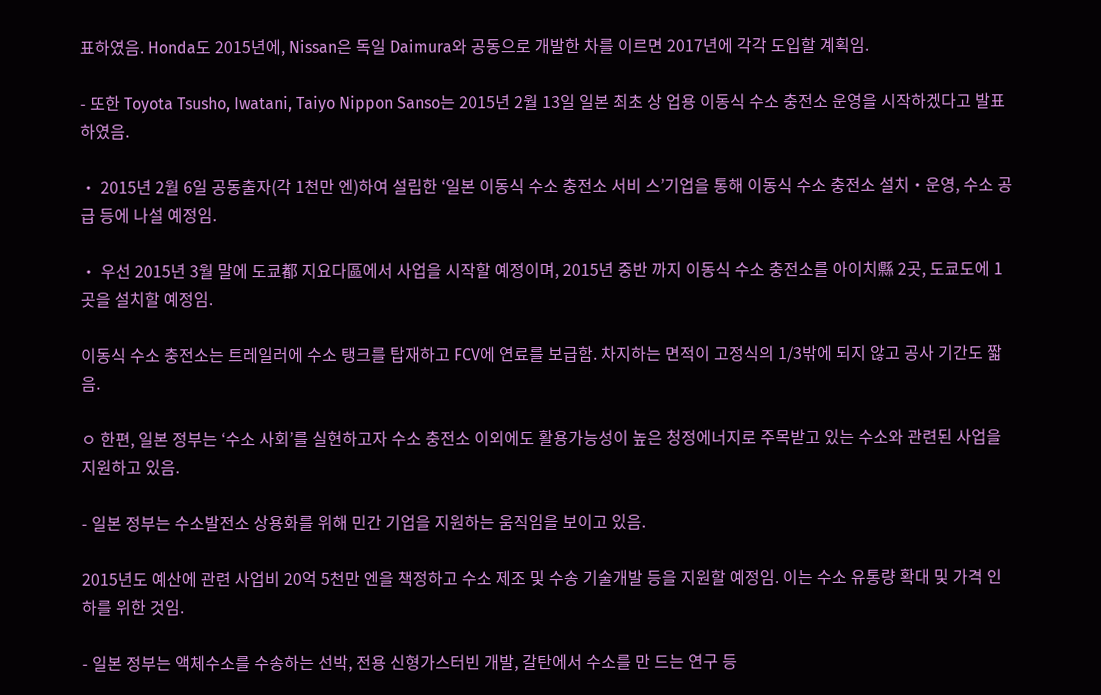표하였음. Honda도 2015년에, Nissan은 독일 Daimura와 공동으로 개발한 차를 이르면 2017년에 각각 도입할 계획임.

- 또한 Toyota Tsusho, Iwatani, Taiyo Nippon Sanso는 2015년 2월 13일 일본 최초 상 업용 이동식 수소 충전소 운영을 시작하겠다고 발표하였음.

・ 2015년 2월 6일 공동출자(각 1천만 엔)하여 설립한 ‘일본 이동식 수소 충전소 서비 스’기업을 통해 이동식 수소 충전소 설치・운영, 수소 공급 등에 나설 예정임.

・ 우선 2015년 3월 말에 도쿄都 지요다區에서 사업을 시작할 예정이며, 2015년 중반 까지 이동식 수소 충전소를 아이치縣 2곳, 도쿄도에 1곳을 설치할 예정임.

이동식 수소 충전소는 트레일러에 수소 탱크를 탑재하고 FCV에 연료를 보급함. 차지하는 면적이 고정식의 1/3밖에 되지 않고 공사 기간도 짧음.

ㅇ 한편, 일본 정부는 ‘수소 사회’를 실현하고자 수소 충전소 이외에도 활용가능성이 높은 청정에너지로 주목받고 있는 수소와 관련된 사업을 지원하고 있음.

- 일본 정부는 수소발전소 상용화를 위해 민간 기업을 지원하는 움직임을 보이고 있음.

2015년도 예산에 관련 사업비 20억 5천만 엔을 책정하고 수소 제조 및 수송 기술개발 등을 지원할 예정임. 이는 수소 유통량 확대 및 가격 인하를 위한 것임.

- 일본 정부는 액체수소를 수송하는 선박, 전용 신형가스터빈 개발, 갈탄에서 수소를 만 드는 연구 등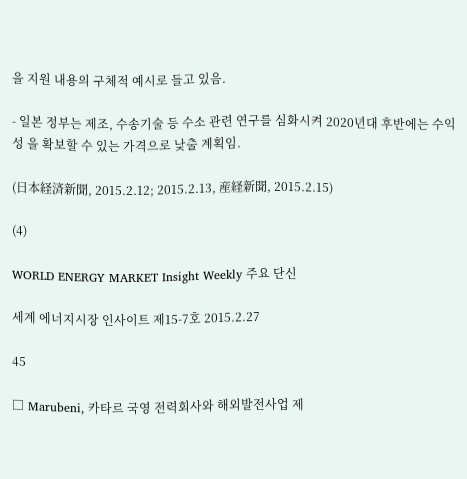을 지원 내용의 구체적 예시로 들고 있음.

- 일본 정부는 제조, 수송기술 등 수소 관련 연구를 심화시켜 2020년대 후반에는 수익성 을 확보할 수 있는 가격으로 낮출 계획임.

(日本経済新聞, 2015.2.12; 2015.2.13, 産経新聞, 2015.2.15)

(4)

WORLD ENERGY MARKET Insight Weekly 주요 단신

세계 에너지시장 인사이트 제15-7호 2015.2.27

45

□ Marubeni, 카타르 국영 전력회사와 해외발전사업 제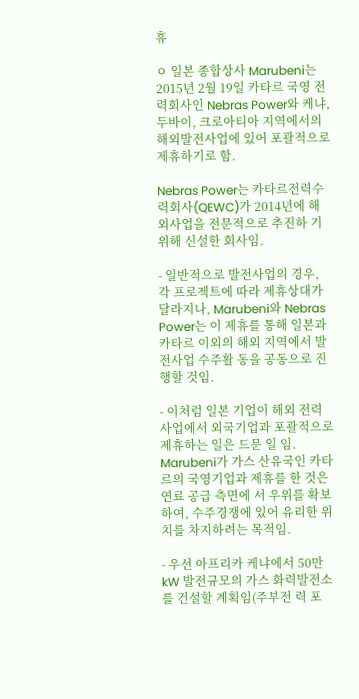휴

ㅇ 일본 종합상사 Marubeni는 2015년 2월 19일 카타르 국영 전력회사인 Nebras Power와 케냐, 두바이, 크로아티아 지역에서의 해외발전사업에 있어 포괄적으로 제휴하기로 함.

Nebras Power는 카타르전력수력회사(QEWC)가 2014년에 해외사업을 전문적으로 추진하 기 위해 신설한 회사임.

- 일반적으로 발전사업의 경우, 각 프로젝트에 따라 제휴상대가 달라지나, Marubeni와 Nebras Power는 이 제휴를 통해 일본과 카타르 이외의 해외 지역에서 발전사업 수주활 동을 공동으로 진행할 것임.

- 이처럼 일본 기업이 해외 전력사업에서 외국기업과 포괄적으로 제휴하는 일은 드문 일 임. Marubeni가 가스 산유국인 카타르의 국영기업과 제휴를 한 것은 연료 공급 측면에 서 우위를 확보하여, 수주경쟁에 있어 유리한 위치를 차지하려는 목적임.

- 우선 아프리카 케냐에서 50만kW 발전규모의 가스 화력발전소를 건설할 계획임(주부전 력 포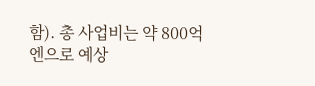함). 총 사업비는 약 800억 엔으로 예상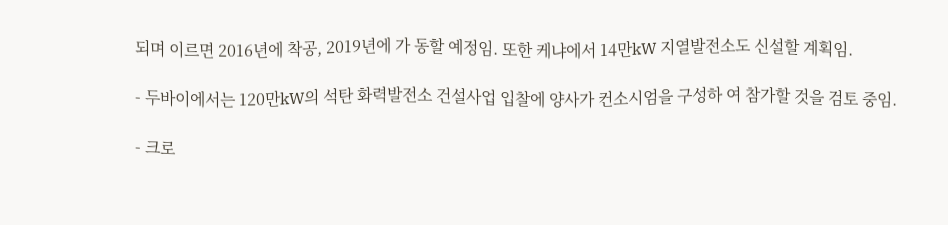되며 이르면 2016년에 착공, 2019년에 가 동할 예정임. 또한 케냐에서 14만kW 지열발전소도 신설할 계획임.

- 두바이에서는 120만kW의 석탄 화력발전소 건설사업 입찰에 양사가 컨소시엄을 구성하 여 참가할 것을 검토 중임.

- 크로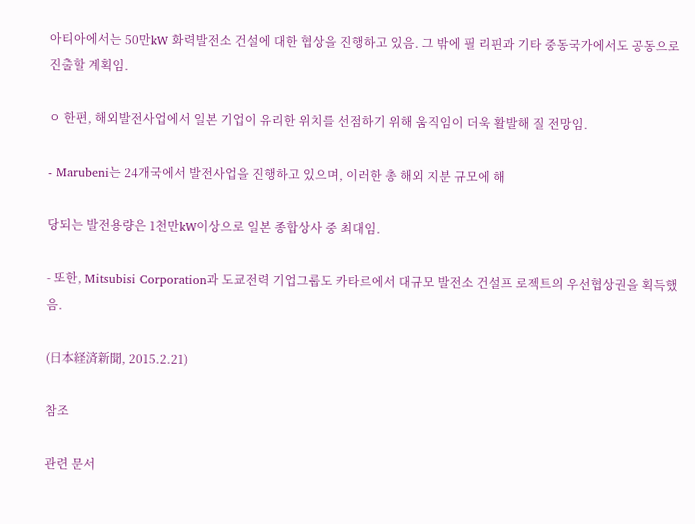아티아에서는 50만kW 화력발전소 건설에 대한 협상을 진행하고 있음. 그 밖에 필 리핀과 기타 중동국가에서도 공동으로 진출할 계획임.

ㅇ 한편, 해외발전사업에서 일본 기업이 유리한 위치를 선점하기 위해 움직임이 더욱 활발해 질 전망임.

- Marubeni는 24개국에서 발전사업을 진행하고 있으며, 이러한 총 해외 지분 규모에 해

당되는 발전용량은 1천만kW이상으로 일본 종합상사 중 최대임.

- 또한, Mitsubisi Corporation과 도쿄전력 기업그룹도 카타르에서 대규모 발전소 건설프 로젝트의 우선협상권을 획득했음.

(日本経済新聞, 2015.2.21)

참조

관련 문서